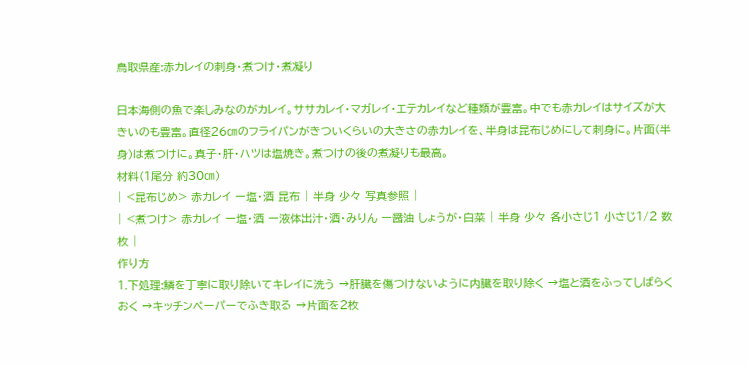鳥取県産:赤カレイの刺身・煮つけ・煮凝り

日本海側の魚で楽しみなのがカレイ。ササカレイ・マガレイ・エテカレイなど種類が豊富。中でも赤カレイはサイズが大きいのも豊富。直径26㎝のフライパンがきついくらいの大きさの赤カレイを、半身は昆布じめにして刺身に。片面(半身)は煮つけに。真子・肝・ハツは塩焼き。煮つけの後の煮凝りも最高。
材料(1尾分 約30㎝)
| <昆布じめ> 赤カレイ ー塩・酒 昆布 | 半身 少々 写真参照 |
| <煮つけ> 赤カレイ ー塩・酒 ー液体出汁・酒・みりん ー醤油 しょうが・白菜 | 半身 少々 各小さじ1 小さじ1/2 数枚 |
作り方
1.下処理:鱗を丁寧に取り除いてキレイに洗う →肝臓を傷つけないように内臓を取り除く →塩と酒をふってしばらくおく →キッチンペーパーでふき取る →片面を2枚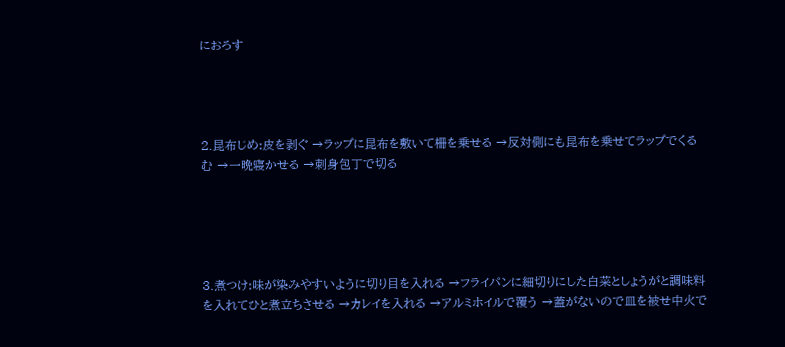におろす




2.昆布じめ:皮を剥ぐ →ラップに昆布を敷いて柵を乗せる →反対側にも昆布を乗せてラップでくるむ →一晩寝かせる →刺身包丁で切る





3.煮つけ:味が染みやすいように切り目を入れる →フライパンに細切りにした白菜としょうがと調味料を入れてひと煮立ちさせる →カレイを入れる →アルミホイルで覆う →蓋がないので皿を被せ中火で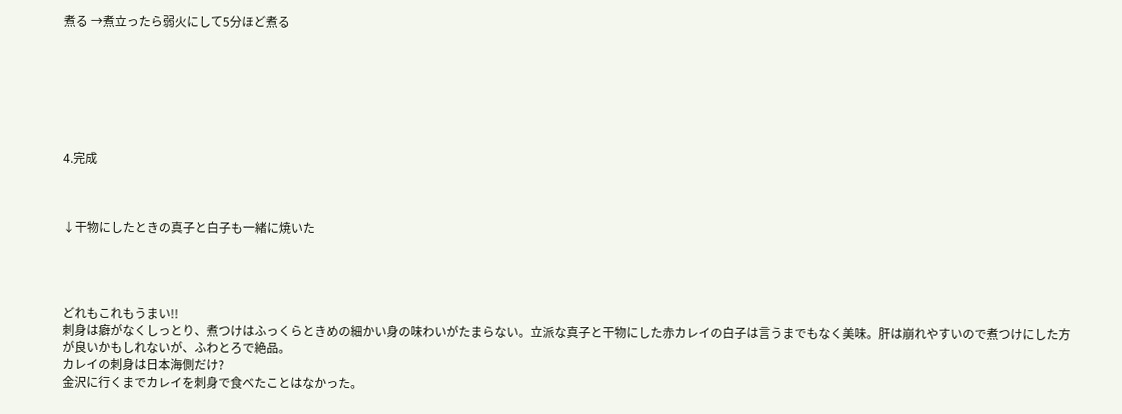煮る →煮立ったら弱火にして5分ほど煮る







4.完成



↓干物にしたときの真子と白子も一緒に焼いた




どれもこれもうまい!!
刺身は癖がなくしっとり、煮つけはふっくらときめの細かい身の味わいがたまらない。立派な真子と干物にした赤カレイの白子は言うまでもなく美味。肝は崩れやすいので煮つけにした方が良いかもしれないが、ふわとろで絶品。
カレイの刺身は日本海側だけ?
金沢に行くまでカレイを刺身で食べたことはなかった。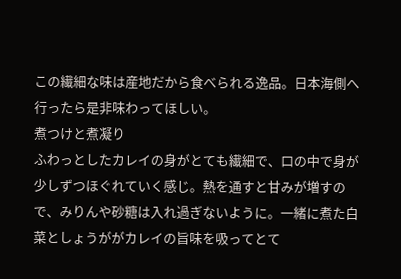この繊細な味は産地だから食べられる逸品。日本海側へ行ったら是非味わってほしい。
煮つけと煮凝り
ふわっとしたカレイの身がとても繊細で、口の中で身が少しずつほぐれていく感じ。熱を通すと甘みが増すので、みりんや砂糖は入れ過ぎないように。一緒に煮た白菜としょうががカレイの旨味を吸ってとて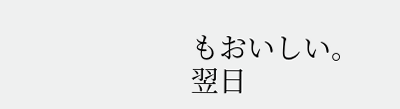もおいしい。
翌日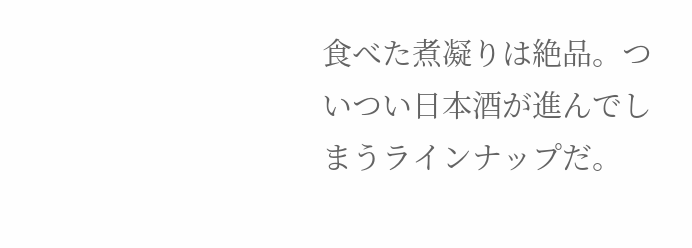食べた煮凝りは絶品。ついつい日本酒が進んでしまうラインナップだ。